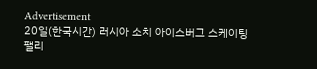Advertisement
20일(한국시간) 러시아 소치 아이스버그 스케이팅 팰리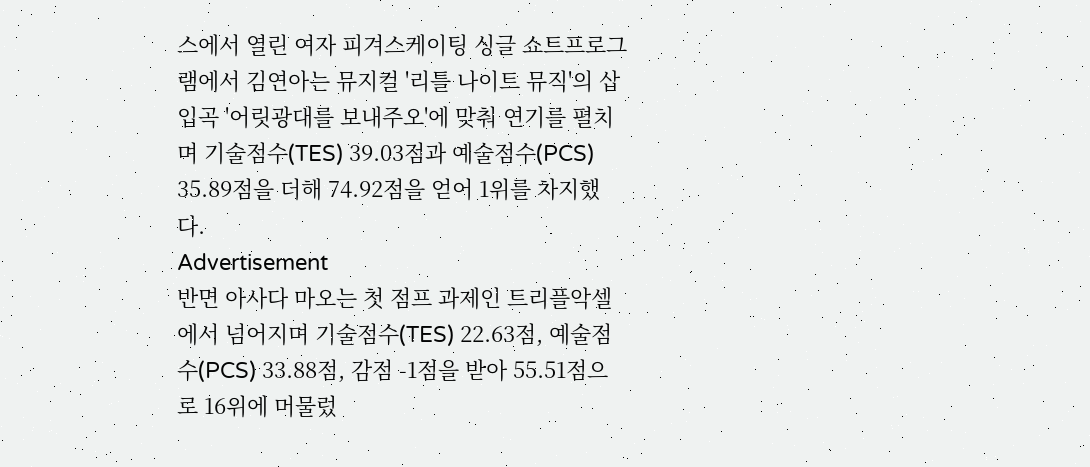스에서 열린 여자 피겨스케이팅 싱글 쇼트프로그램에서 김연아는 뮤지컬 '리틀 나이트 뮤직'의 삽입곡 '어릿광대를 보내주오'에 맞춰 연기를 펼치며 기술점수(TES) 39.03점과 예술점수(PCS) 35.89점을 더해 74.92점을 얻어 1위를 차지했다.
Advertisement
반면 아사다 마오는 첫 점프 과제인 트리플악셀에서 넘어지며 기술점수(TES) 22.63점, 예술점수(PCS) 33.88점, 감점 -1점을 받아 55.51점으로 16위에 머물렀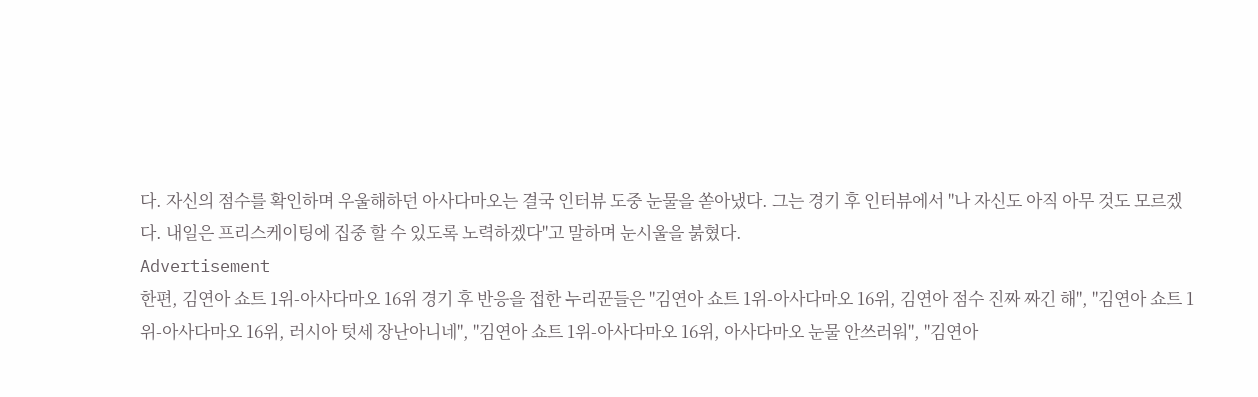다. 자신의 점수를 확인하며 우울해하던 아사다마오는 결국 인터뷰 도중 눈물을 쏟아냈다. 그는 경기 후 인터뷰에서 "나 자신도 아직 아무 것도 모르겠다. 내일은 프리스케이팅에 집중 할 수 있도록 노력하겠다"고 말하며 눈시울을 붉혔다.
Advertisement
한편, 김연아 쇼트 1위-아사다마오 16위 경기 후 반응을 접한 누리꾼들은 "김연아 쇼트 1위-아사다마오 16위, 김연아 점수 진짜 짜긴 해", "김연아 쇼트 1위-아사다마오 16위, 러시아 텃세 장난아니네", "김연아 쇼트 1위-아사다마오 16위, 아사다마오 눈물 안쓰러워", "김연아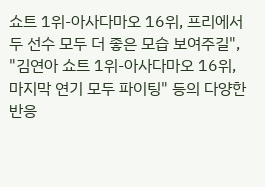쇼트 1위-아사다마오 16위, 프리에서 두 선수 모두 더 좋은 모습 보여주길", "김연아 쇼트 1위-아사다마오 16위, 마지막 연기 모두 파이팅" 등의 다양한 반응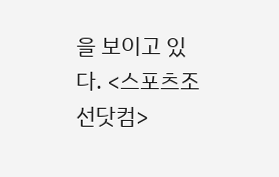을 보이고 있다. <스포츠조선닷컴>